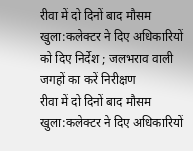रीवा में दो दिनों बाद मौसम खुला:कलेक्टर ने दिए अधिकारियों को दिए निर्देश ; जलभराव वाली जगहों का करें निरीक्षण
रीवा में दो दिनों बाद मौसम खुला:कलेक्टर ने दिए अधिकारियों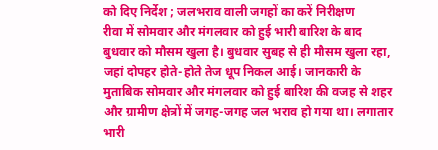को दिए निर्देश ; जलभराव वाली जगहों का करें निरीक्षण
रीवा में सोमवार और मंगलवार को हुई भारी बारिश के बाद बुधवार को मौसम खुला है। बुधवार सुबह से ही मौसम खुला रहा, जहां दोपहर होते-होते तेज धूप निकल आई। जानकारी के मुताबिक सोमवार और मंगलवार को हुई बारिश की वजह से शहर और ग्रामीण क्षेत्रों में जगह-जगह जल भराव हो गया था। लगातार भारी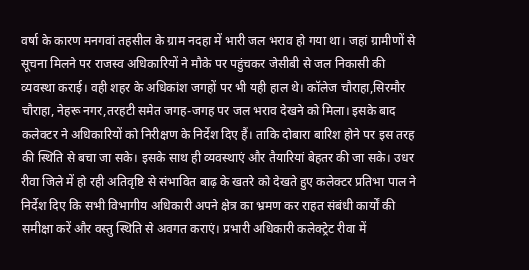वर्षा के कारण मनगवां तहसील के ग्राम नदहा में भारी जल भराव हो गया था। जहां ग्रामीणों से सूचना मिलने पर राजस्व अधिकारियों ने मौके पर पहुंचकर जेसीबी से जल निकासी की व्यवस्था कराई। वही शहर के अधिकांश जगहों पर भी यही हाल थे। कॉलेज चौराहा,सिरमौर चौराहा, नेहरू नगर,तरहटी समेत जगह-जगह पर जल भराव देखने को मिला। इसके बाद कलेक्टर ने अधिकारियों को निरीक्षण के निर्देश दिए हैं। ताकि दोबारा बारिश होने पर इस तरह की स्थिति से बचा जा सके। इसके साथ ही व्यवस्थाएं और तैयारियां बेहतर की जा सके। उधर रीवा जिले में हो रही अतिवृष्टि से संभावित बाढ़ के खतरे को देखते हुए कलेक्टर प्रतिभा पाल ने निर्देश दिए कि सभी विभागीय अधिकारी अपने क्षेत्र का भ्रमण कर राहत संबंधी कार्यों की समीक्षा करें और वस्तु स्थिति से अवगत कराएं। प्रभारी अधिकारी कलेक्ट्रेट रीवा में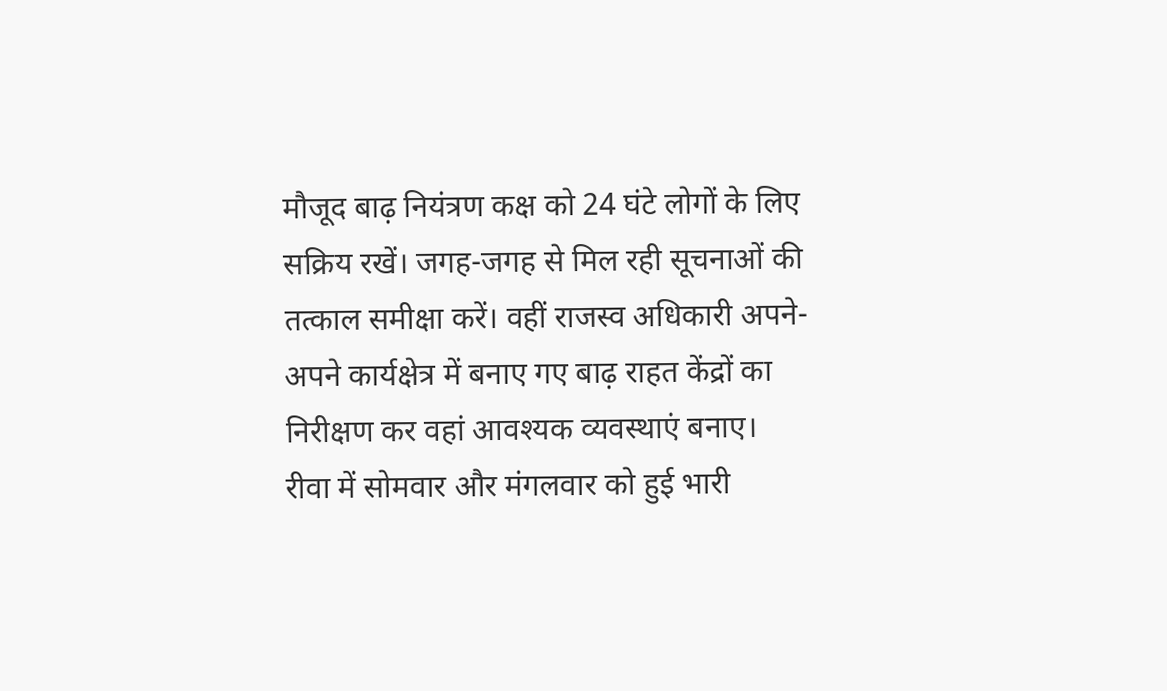मौजूद बाढ़ नियंत्रण कक्ष को 24 घंटे लोगों के लिए सक्रिय रखें। जगह-जगह से मिल रही सूचनाओं की तत्काल समीक्षा करें। वहीं राजस्व अधिकारी अपने-अपने कार्यक्षेत्र में बनाए गए बाढ़ राहत केंद्रों का निरीक्षण कर वहां आवश्यक व्यवस्थाएं बनाए।
रीवा में सोमवार और मंगलवार को हुई भारी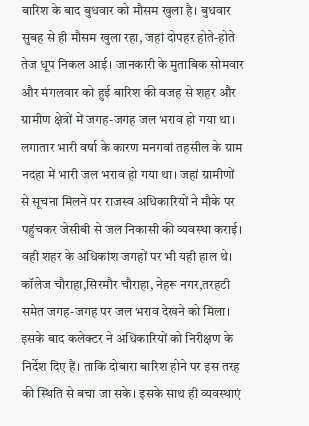बारिश के बाद बुधवार को मौसम खुला है। बुधवार सुबह से ही मौसम खुला रहा, जहां दोपहर होते-होते तेज धूप निकल आई। जानकारी के मुताबिक सोमवार और मंगलवार को हुई बारिश की वजह से शहर और ग्रामीण क्षेत्रों में जगह-जगह जल भराव हो गया था। लगातार भारी वर्षा के कारण मनगवां तहसील के ग्राम नदहा में भारी जल भराव हो गया था। जहां ग्रामीणों से सूचना मिलने पर राजस्व अधिकारियों ने मौके पर पहुंचकर जेसीबी से जल निकासी की व्यवस्था कराई। वही शहर के अधिकांश जगहों पर भी यही हाल थे। कॉलेज चौराहा,सिरमौर चौराहा, नेहरू नगर,तरहटी समेत जगह-जगह पर जल भराव देखने को मिला। इसके बाद कलेक्टर ने अधिकारियों को निरीक्षण के निर्देश दिए हैं। ताकि दोबारा बारिश होने पर इस तरह की स्थिति से बचा जा सके। इसके साथ ही व्यवस्थाएं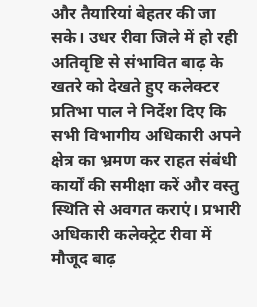और तैयारियां बेहतर की जा सके। उधर रीवा जिले में हो रही अतिवृष्टि से संभावित बाढ़ के खतरे को देखते हुए कलेक्टर प्रतिभा पाल ने निर्देश दिए कि सभी विभागीय अधिकारी अपने क्षेत्र का भ्रमण कर राहत संबंधी कार्यों की समीक्षा करें और वस्तु स्थिति से अवगत कराएं। प्रभारी अधिकारी कलेक्ट्रेट रीवा में मौजूद बाढ़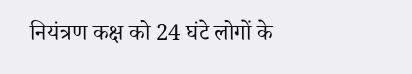नियंत्रण कक्ष को 24 घंटे लोगों के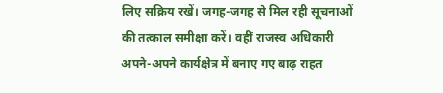लिए सक्रिय रखें। जगह-जगह से मिल रही सूचनाओं की तत्काल समीक्षा करें। वहीं राजस्व अधिकारी अपने-अपने कार्यक्षेत्र में बनाए गए बाढ़ राहत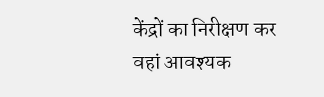केंद्रों का निरीक्षण कर वहां आवश्यक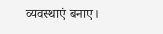व्यवस्थाएं बनाए।